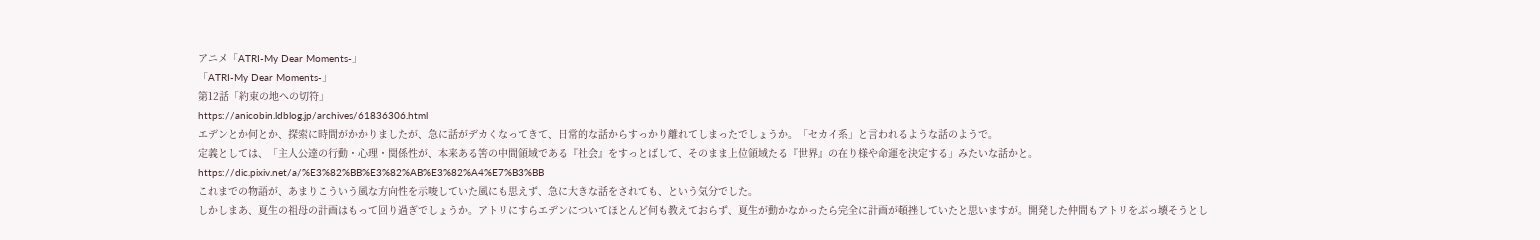アニメ「ATRI-My Dear Moments-」
「ATRI-My Dear Moments-」
第12話「約束の地への切符」
https://anicobin.ldblog.jp/archives/61836306.html
エデンとか何とか、探索に時間がかかりましたが、急に話がデカくなってきて、日常的な話からすっかり離れてしまったでしょうか。「セカイ系」と言われるような話のようで。
定義としては、「主人公達の行動・心理・関係性が、本来ある筈の中間領域である『社会』をすっとばして、そのまま上位領域たる『世界』の在り様や命運を決定する」みたいな話かと。
https://dic.pixiv.net/a/%E3%82%BB%E3%82%AB%E3%82%A4%E7%B3%BB
これまでの物語が、あまりこういう風な方向性を示唆していた風にも思えず、急に大きな話をされても、という気分でした。
しかしまあ、夏生の祖母の計画はもって回り過ぎでしょうか。アトリにすらエデンについてほとんど何も教えておらず、夏生が動かなかったら完全に計画が頓挫していたと思いますが。開発した仲間もアトリをぶっ壊そうとし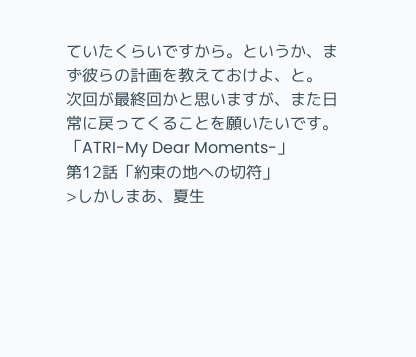ていたくらいですから。というか、まず彼らの計画を教えておけよ、と。
次回が最終回かと思いますが、また日常に戻ってくることを願いたいです。
「ATRI-My Dear Moments-」
第12話「約束の地への切符」
>しかしまあ、夏生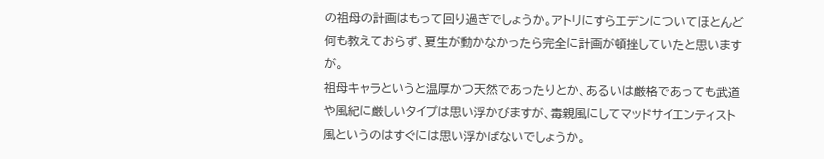の祖母の計画はもって回り過ぎでしょうか。アトリにすらエデンについてほとんど何も教えておらず、夏生が動かなかったら完全に計画が頓挫していたと思いますが。
祖母キャラというと温厚かつ天然であったりとか、あるいは厳格であっても武道や風紀に厳しいタイプは思い浮かびますが、毒親風にしてマッドサイエンティスト風というのはすぐには思い浮かばないでしょうか。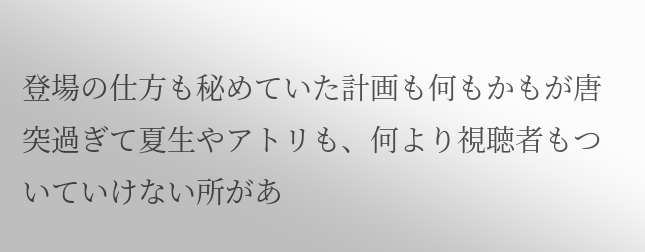登場の仕方も秘めていた計画も何もかもが唐突過ぎて夏生やアトリも、何より視聴者もついていけない所があ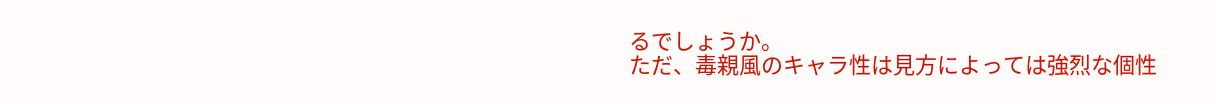るでしょうか。
ただ、毒親風のキャラ性は見方によっては強烈な個性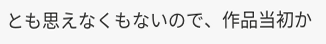とも思えなくもないので、作品当初か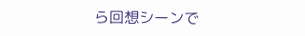ら回想シーンで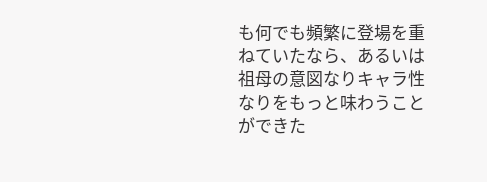も何でも頻繁に登場を重ねていたなら、あるいは祖母の意図なりキャラ性なりをもっと味わうことができた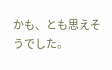かも、とも思えそうでした。